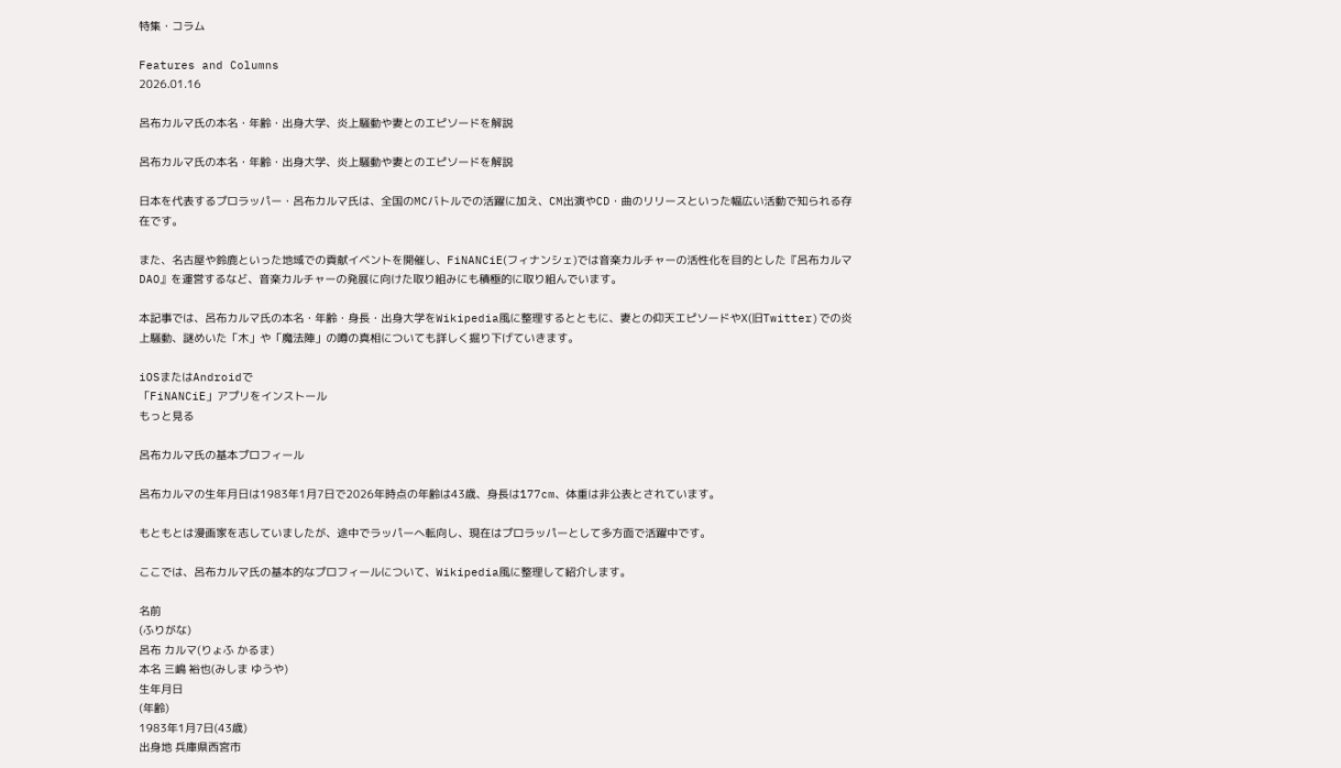特集・コラム

Features and Columns
2026.01.16

呂布カルマ氏の本名・年齢・出身大学、炎上騒動や妻とのエピソードを解説

呂布カルマ氏の本名・年齢・出身大学、炎上騒動や妻とのエピソードを解説

日本を代表するプロラッパー・呂布カルマ氏は、全国のMCバトルでの活躍に加え、CM出演やCD・曲のリリースといった幅広い活動で知られる存在です。

また、名古屋や鈴鹿といった地域での貢献イベントを開催し、FiNANCiE(フィナンシェ)では音楽カルチャーの活性化を目的とした『呂布カルマDAO』を運営するなど、音楽カルチャーの発展に向けた取り組みにも積極的に取り組んでいます。

本記事では、呂布カルマ氏の本名・年齢・身長・出身大学をWikipedia風に整理するとともに、妻との仰天エピソードやX(旧Twitter)での炎上騒動、謎めいた「木」や「魔法陣」の噂の真相についても詳しく掘り下げていきます。

iOSまたはAndroidで
「FiNANCiE」アプリをインストール
もっと見る

呂布カルマ氏の基本プロフィール

呂布カルマの生年月日は1983年1月7日で2026年時点の年齢は43歳、身長は177cm、体重は非公表とされています。

もともとは漫画家を志していましたが、途中でラッパーへ転向し、現在はプロラッパーとして多方面で活躍中です。

ここでは、呂布カルマ氏の基本的なプロフィールについて、Wikipedia風に整理して紹介します。

名前
(ふりがな)
呂布 カルマ(りょふ かるま)
本名 三嶋 裕也(みしま ゆうや)
生年月日
(年齢)
1983年1月7日(43歳)
出身地 兵庫県西宮市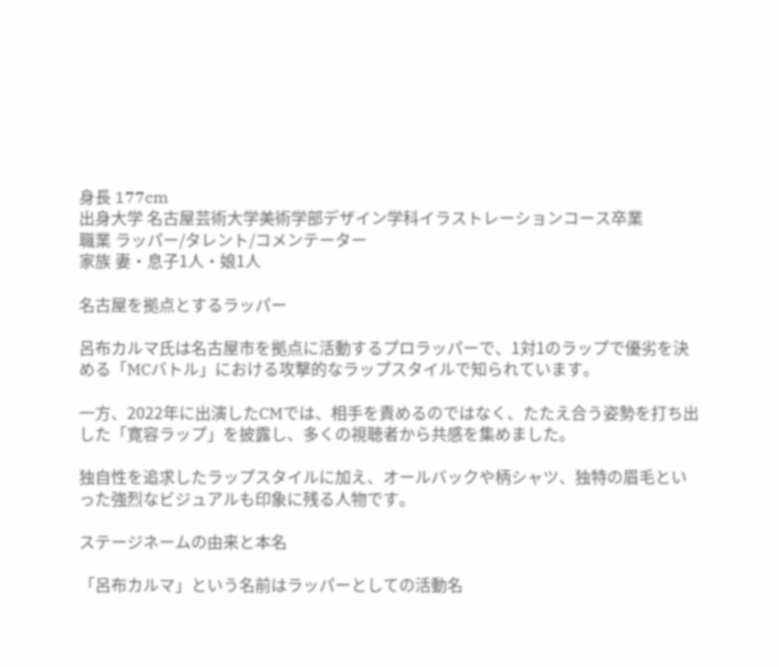身長 177cm
出身大学 名古屋芸術大学美術学部デザイン学科イラストレーションコース卒業
職業 ラッパー/タレント/コメンテーター
家族 妻・息子1人・娘1人

名古屋を拠点とするラッパー

呂布カルマ氏は名古屋市を拠点に活動するプロラッパーで、1対1のラップで優劣を決める「MCバトル」における攻撃的なラップスタイルで知られています。

一方、2022年に出演したCMでは、相手を責めるのではなく、たたえ合う姿勢を打ち出した「寛容ラップ」を披露し、多くの視聴者から共感を集めました。

独自性を追求したラップスタイルに加え、オールバックや柄シャツ、独特の眉毛といった強烈なビジュアルも印象に残る人物です。

ステージネームの由来と本名

「呂布カルマ」という名前はラッパーとしての活動名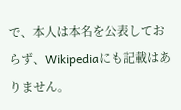で、本人は本名を公表しておらず、Wikipediaにも記載はありません。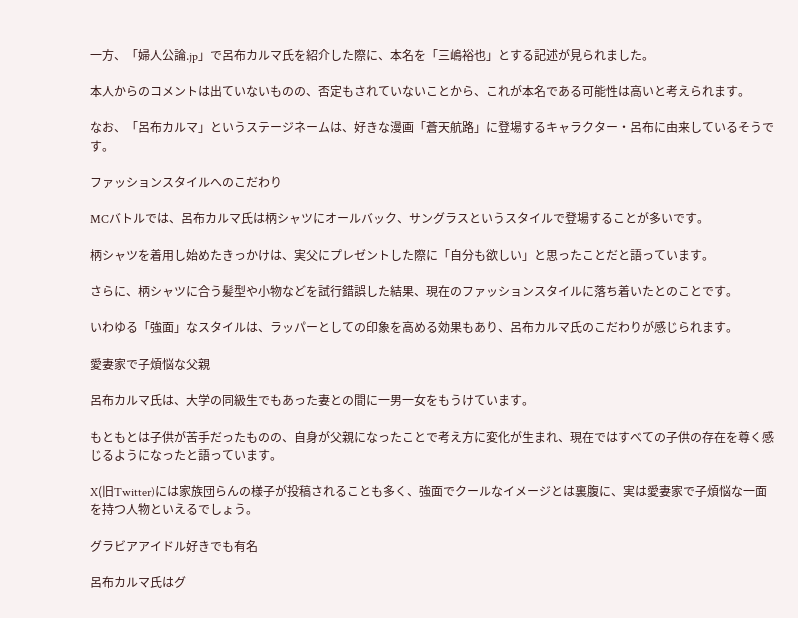一方、「婦人公論.jp」で呂布カルマ氏を紹介した際に、本名を「三嶋裕也」とする記述が見られました。

本人からのコメントは出ていないものの、否定もされていないことから、これが本名である可能性は高いと考えられます。

なお、「呂布カルマ」というステージネームは、好きな漫画「蒼天航路」に登場するキャラクター・呂布に由来しているそうです。

ファッションスタイルへのこだわり

MCバトルでは、呂布カルマ氏は柄シャツにオールバック、サングラスというスタイルで登場することが多いです。

柄シャツを着用し始めたきっかけは、実父にプレゼントした際に「自分も欲しい」と思ったことだと語っています。

さらに、柄シャツに合う髪型や小物などを試行錯誤した結果、現在のファッションスタイルに落ち着いたとのことです。

いわゆる「強面」なスタイルは、ラッパーとしての印象を高める効果もあり、呂布カルマ氏のこだわりが感じられます。

愛妻家で子煩悩な父親

呂布カルマ氏は、大学の同級生でもあった妻との間に一男一女をもうけています。

もともとは子供が苦手だったものの、自身が父親になったことで考え方に変化が生まれ、現在ではすべての子供の存在を尊く感じるようになったと語っています。

X(旧Twitter)には家族団らんの様子が投稿されることも多く、強面でクールなイメージとは裏腹に、実は愛妻家で子煩悩な一面を持つ人物といえるでしょう。

グラビアアイドル好きでも有名

呂布カルマ氏はグ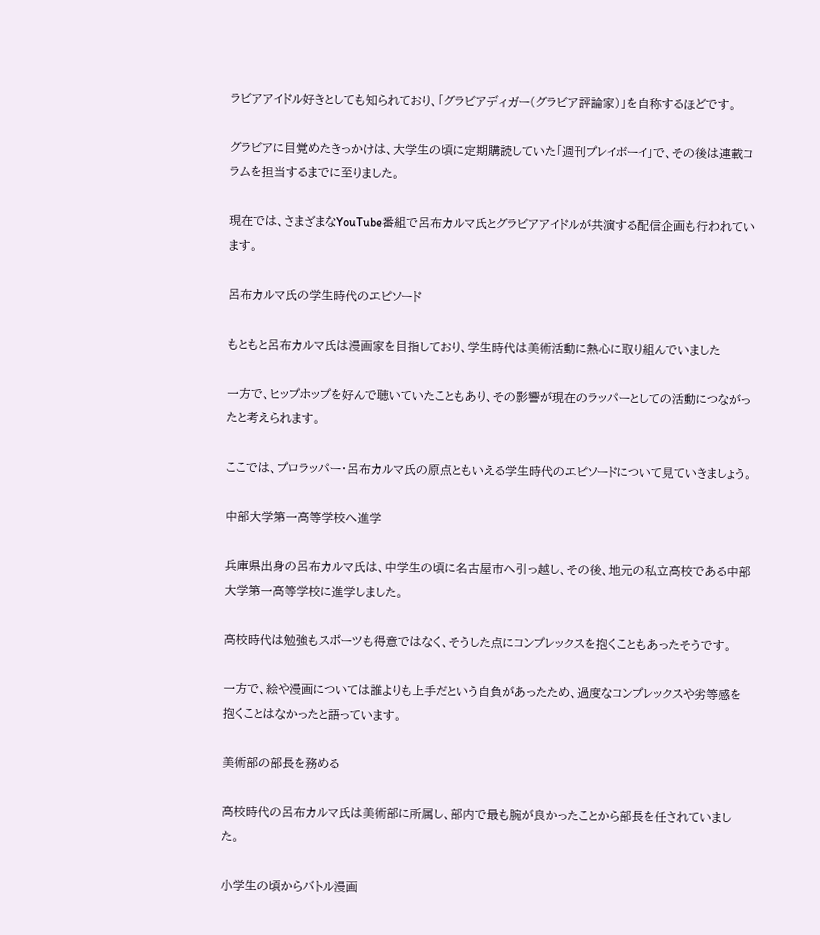ラビアアイドル好きとしても知られており、「グラビアディガー(グラビア評論家)」を自称するほどです。

グラビアに目覚めたきっかけは、大学生の頃に定期購読していた「週刊プレイボーイ」で、その後は連載コラムを担当するまでに至りました。

現在では、さまざまなYouTube番組で呂布カルマ氏とグラビアアイドルが共演する配信企画も行われています。

呂布カルマ氏の学生時代のエピソード

もともと呂布カルマ氏は漫画家を目指しており、学生時代は美術活動に熱心に取り組んでいました

一方で、ヒップホップを好んで聴いていたこともあり、その影響が現在のラッパーとしての活動につながったと考えられます。

ここでは、プロラッパー・呂布カルマ氏の原点ともいえる学生時代のエピソードについて見ていきましょう。

中部大学第一高等学校へ進学

兵庫県出身の呂布カルマ氏は、中学生の頃に名古屋市へ引っ越し、その後、地元の私立高校である中部大学第一高等学校に進学しました。

高校時代は勉強もスポーツも得意ではなく、そうした点にコンプレックスを抱くこともあったそうです。

一方で、絵や漫画については誰よりも上手だという自負があったため、過度なコンプレックスや劣等感を抱くことはなかったと語っています。

美術部の部長を務める

高校時代の呂布カルマ氏は美術部に所属し、部内で最も腕が良かったことから部長を任されていました。

小学生の頃からバトル漫画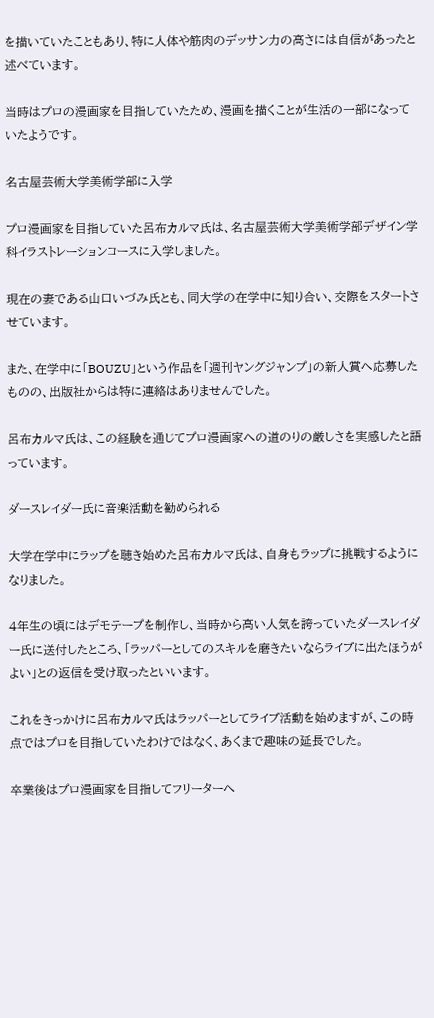を描いていたこともあり、特に人体や筋肉のデッサン力の高さには自信があったと述べています。

当時はプロの漫画家を目指していたため、漫画を描くことが生活の一部になっていたようです。

名古屋芸術大学美術学部に入学

プロ漫画家を目指していた呂布カルマ氏は、名古屋芸術大学美術学部デザイン学科イラストレーションコースに入学しました。

現在の妻である山口いづみ氏とも、同大学の在学中に知り合い、交際をスタートさせています。

また、在学中に「BOUZU」という作品を「週刊ヤングジャンプ」の新人賞へ応募したものの、出版社からは特に連絡はありませんでした。

呂布カルマ氏は、この経験を通じてプロ漫画家への道のりの厳しさを実感したと語っています。

ダースレイダー氏に音楽活動を勧められる

大学在学中にラップを聴き始めた呂布カルマ氏は、自身もラップに挑戦するようになりました。

4年生の頃にはデモテープを制作し、当時から高い人気を誇っていたダースレイダー氏に送付したところ、「ラッパーとしてのスキルを磨きたいならライブに出たほうがよい」との返信を受け取ったといいます。

これをきっかけに呂布カルマ氏はラッパーとしてライブ活動を始めますが、この時点ではプロを目指していたわけではなく、あくまで趣味の延長でした。

卒業後はプロ漫画家を目指してフリーターへ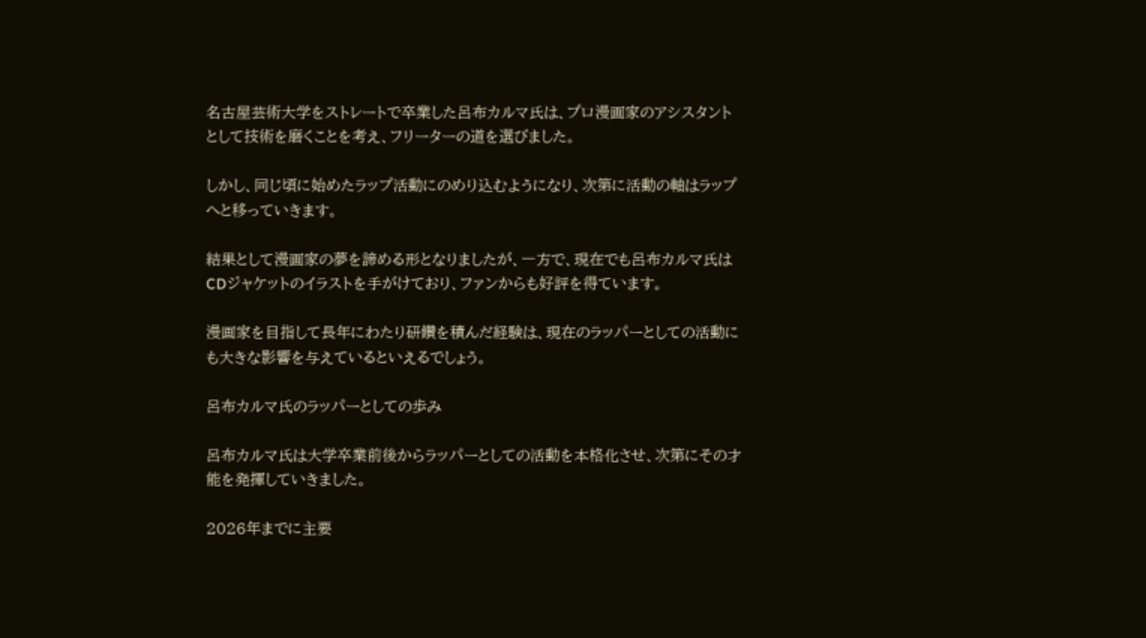名古屋芸術大学をストレートで卒業した呂布カルマ氏は、プロ漫画家のアシスタントとして技術を磨くことを考え、フリーターの道を選びました。

しかし、同じ頃に始めたラップ活動にのめり込むようになり、次第に活動の軸はラップへと移っていきます。

結果として漫画家の夢を諦める形となりましたが、一方で、現在でも呂布カルマ氏はCDジャケットのイラストを手がけており、ファンからも好評を得ています。

漫画家を目指して長年にわたり研鑽を積んだ経験は、現在のラッパーとしての活動にも大きな影響を与えているといえるでしょう。

呂布カルマ氏のラッパーとしての歩み

呂布カルマ氏は大学卒業前後からラッパーとしての活動を本格化させ、次第にその才能を発揮していきました。

2026年までに主要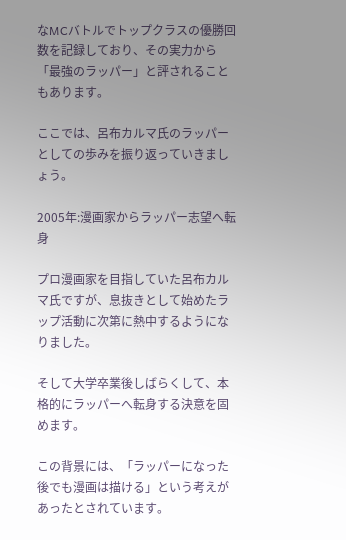なMCバトルでトップクラスの優勝回数を記録しており、その実力から「最強のラッパー」と評されることもあります。

ここでは、呂布カルマ氏のラッパーとしての歩みを振り返っていきましょう。

2005年:漫画家からラッパー志望へ転身

プロ漫画家を目指していた呂布カルマ氏ですが、息抜きとして始めたラップ活動に次第に熱中するようになりました。

そして大学卒業後しばらくして、本格的にラッパーへ転身する決意を固めます。

この背景には、「ラッパーになった後でも漫画は描ける」という考えがあったとされています。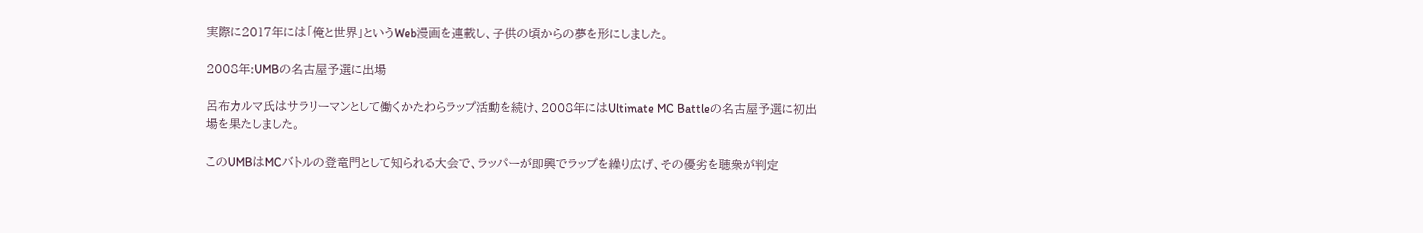実際に2017年には「俺と世界」というWeb漫画を連載し、子供の頃からの夢を形にしました。

2008年:UMBの名古屋予選に出場

呂布カルマ氏はサラリーマンとして働くかたわらラップ活動を続け、2008年にはUltimate MC Battleの名古屋予選に初出場を果たしました。

このUMBはMCバトルの登竜門として知られる大会で、ラッパーが即興でラップを繰り広げ、その優劣を聴衆が判定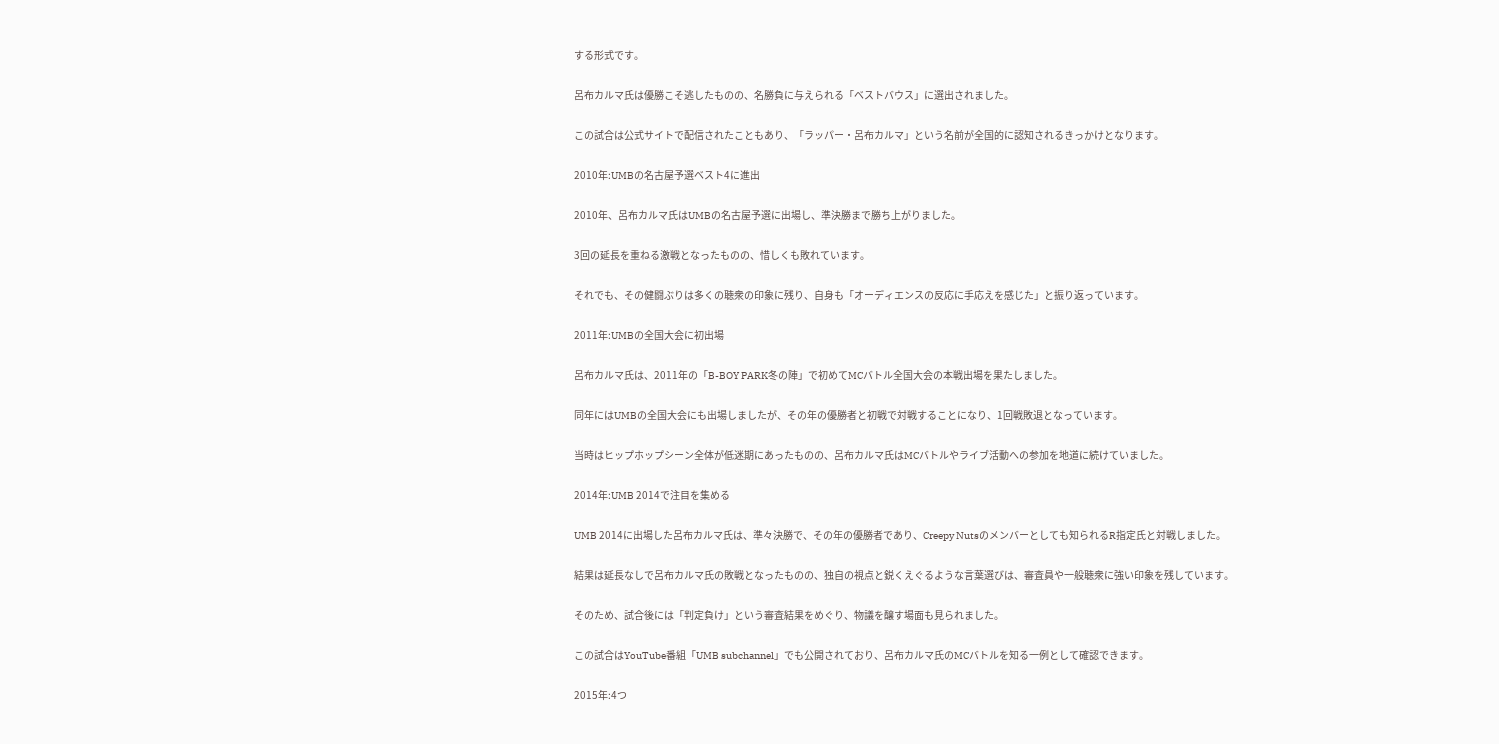する形式です。

呂布カルマ氏は優勝こそ逃したものの、名勝負に与えられる「ベストバウス」に選出されました。

この試合は公式サイトで配信されたこともあり、「ラッパー・呂布カルマ」という名前が全国的に認知されるきっかけとなります。

2010年:UMBの名古屋予選ベスト4に進出

2010年、呂布カルマ氏はUMBの名古屋予選に出場し、準決勝まで勝ち上がりました。

3回の延長を重ねる激戦となったものの、惜しくも敗れています。

それでも、その健闘ぶりは多くの聴衆の印象に残り、自身も「オーディエンスの反応に手応えを感じた」と振り返っています。

2011年:UMBの全国大会に初出場

呂布カルマ氏は、2011年の「B-BOY PARK冬の陣」で初めてMCバトル全国大会の本戦出場を果たしました。

同年にはUMBの全国大会にも出場しましたが、その年の優勝者と初戦で対戦することになり、1回戦敗退となっています。

当時はヒップホップシーン全体が低迷期にあったものの、呂布カルマ氏はMCバトルやライブ活動への参加を地道に続けていました。

2014年:UMB 2014で注目を集める

UMB 2014に出場した呂布カルマ氏は、準々決勝で、その年の優勝者であり、Creepy Nutsのメンバーとしても知られるR指定氏と対戦しました。

結果は延長なしで呂布カルマ氏の敗戦となったものの、独自の視点と鋭くえぐるような言葉選びは、審査員や一般聴衆に強い印象を残しています。

そのため、試合後には「判定負け」という審査結果をめぐり、物議を醸す場面も見られました。

この試合はYouTube番組「UMB subchannel」でも公開されており、呂布カルマ氏のMCバトルを知る一例として確認できます。

2015年:4つ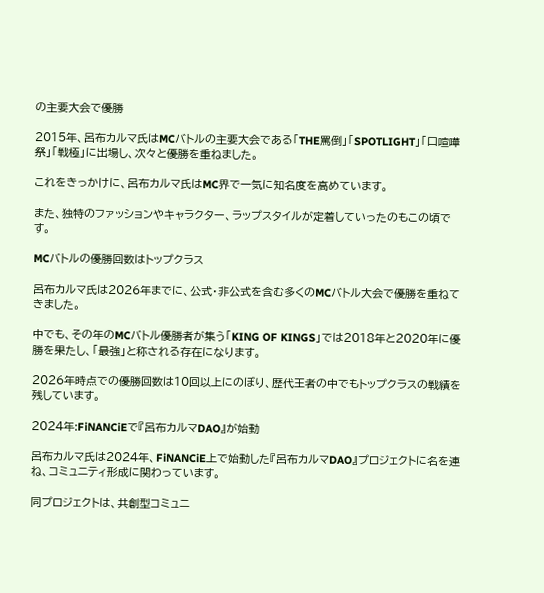の主要大会で優勝

2015年、呂布カルマ氏はMCバトルの主要大会である「THE罵倒」「SPOTLIGHT」「口喧嘩祭」「戦極」に出場し、次々と優勝を重ねました。

これをきっかけに、呂布カルマ氏はMC界で一気に知名度を高めています。

また、独特のファッションやキャラクター、ラップスタイルが定着していったのもこの頃です。

MCバトルの優勝回数はトップクラス

呂布カルマ氏は2026年までに、公式・非公式を含む多くのMCバトル大会で優勝を重ねてきました。

中でも、その年のMCバトル優勝者が集う「KING OF KINGS」では2018年と2020年に優勝を果たし、「最強」と称される存在になります。

2026年時点での優勝回数は10回以上にのぼり、歴代王者の中でもトップクラスの戦績を残しています。

2024年:FiNANCiEで『呂布カルマDAO』が始動

呂布カルマ氏は2024年、FiNANCiE上で始動した『呂布カルマDAO』プロジェクトに名を連ね、コミュニティ形成に関わっています。

同プロジェクトは、共創型コミュニ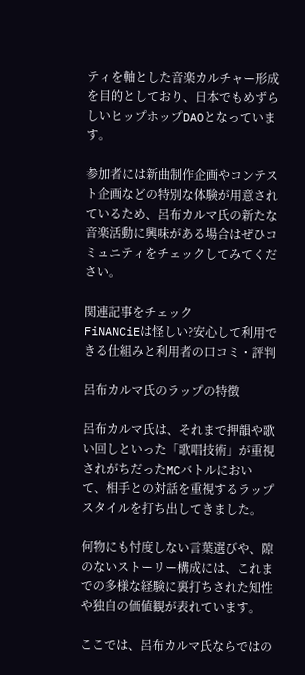ティを軸とした音楽カルチャー形成を目的としており、日本でもめずらしいヒップホップDAOとなっています。

参加者には新曲制作企画やコンテスト企画などの特別な体験が用意されているため、呂布カルマ氏の新たな音楽活動に興味がある場合はぜひコミュニティをチェックしてみてください。

関連記事をチェック
FiNANCiEは怪しい?安心して利用できる仕組みと利用者の口コミ・評判

呂布カルマ氏のラップの特徴

呂布カルマ氏は、それまで押韻や歌い回しといった「歌唱技術」が重視されがちだったMCバトルにおいて、相手との対話を重視するラップスタイルを打ち出してきました。

何物にも忖度しない言葉選びや、隙のないストーリー構成には、これまでの多様な経験に裏打ちされた知性や独自の価値観が表れています。

ここでは、呂布カルマ氏ならではの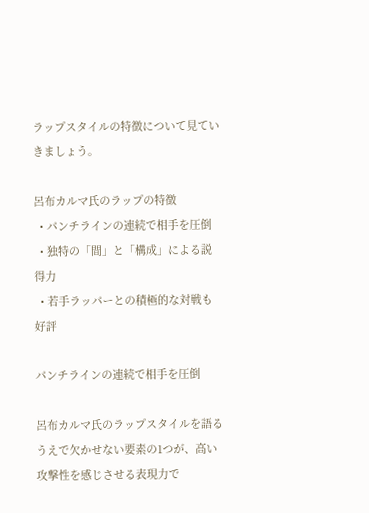ラップスタイルの特徴について見ていきましょう。

呂布カルマ氏のラップの特徴
  • パンチラインの連続で相手を圧倒
  • 独特の「間」と「構成」による説得力
  • 若手ラッパーとの積極的な対戦も好評

パンチラインの連続で相手を圧倒

呂布カルマ氏のラップスタイルを語るうえで欠かせない要素の1つが、高い攻撃性を感じさせる表現力で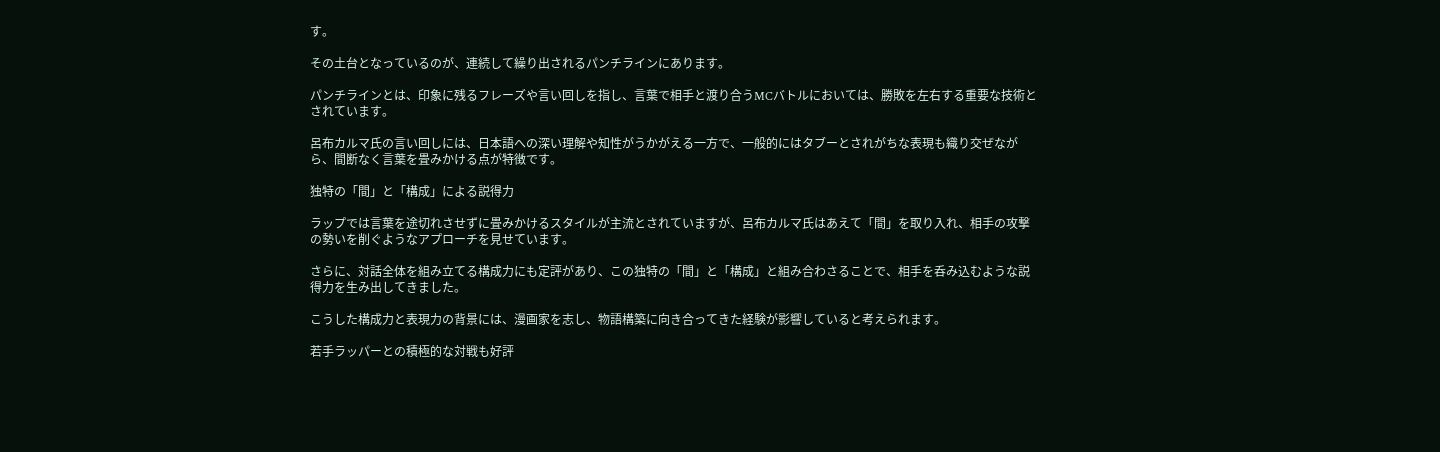す。

その土台となっているのが、連続して繰り出されるパンチラインにあります。

パンチラインとは、印象に残るフレーズや言い回しを指し、言葉で相手と渡り合うMCバトルにおいては、勝敗を左右する重要な技術とされています。

呂布カルマ氏の言い回しには、日本語への深い理解や知性がうかがえる一方で、一般的にはタブーとされがちな表現も織り交ぜながら、間断なく言葉を畳みかける点が特徴です。

独特の「間」と「構成」による説得力

ラップでは言葉を途切れさせずに畳みかけるスタイルが主流とされていますが、呂布カルマ氏はあえて「間」を取り入れ、相手の攻撃の勢いを削ぐようなアプローチを見せています。

さらに、対話全体を組み立てる構成力にも定評があり、この独特の「間」と「構成」と組み合わさることで、相手を呑み込むような説得力を生み出してきました。

こうした構成力と表現力の背景には、漫画家を志し、物語構築に向き合ってきた経験が影響していると考えられます。

若手ラッパーとの積極的な対戦も好評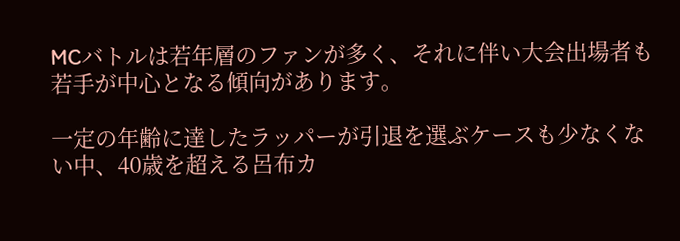MCバトルは若年層のファンが多く、それに伴い大会出場者も若手が中心となる傾向があります。

一定の年齢に達したラッパーが引退を選ぶケースも少なくない中、40歳を超える呂布カ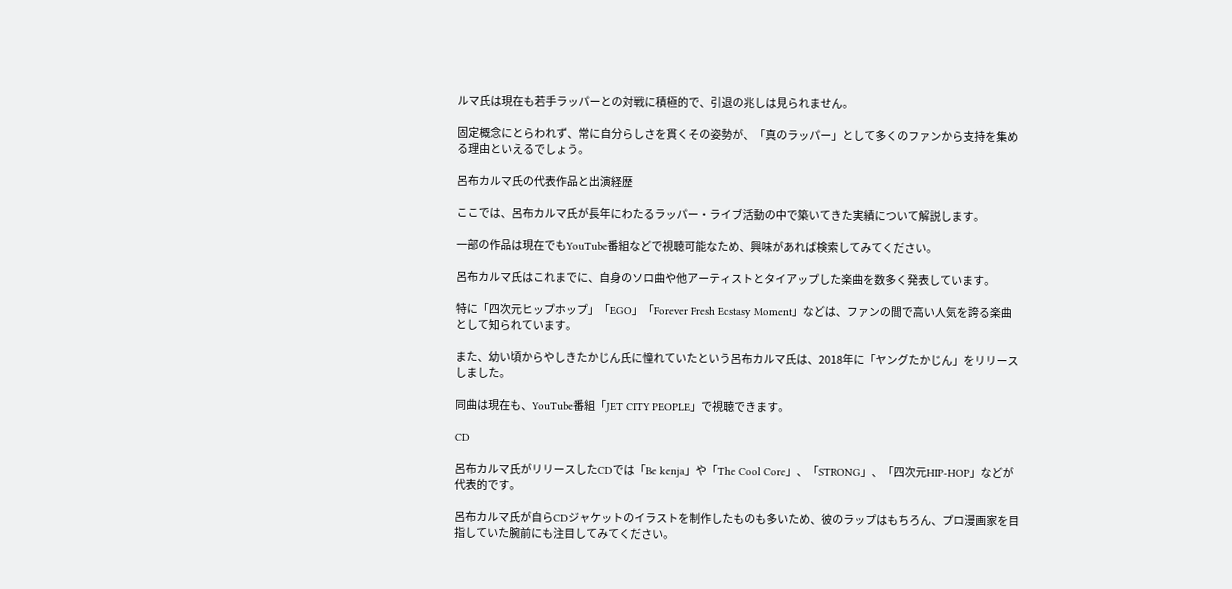ルマ氏は現在も若手ラッパーとの対戦に積極的で、引退の兆しは見られません。

固定概念にとらわれず、常に自分らしさを貫くその姿勢が、「真のラッパー」として多くのファンから支持を集める理由といえるでしょう。

呂布カルマ氏の代表作品と出演経歴

ここでは、呂布カルマ氏が長年にわたるラッパー・ライブ活動の中で築いてきた実績について解説します。

一部の作品は現在でもYouTube番組などで視聴可能なため、興味があれば検索してみてください。

呂布カルマ氏はこれまでに、自身のソロ曲や他アーティストとタイアップした楽曲を数多く発表しています。

特に「四次元ヒップホップ」「EGO」「Forever Fresh Ecstasy Moment」などは、ファンの間で高い人気を誇る楽曲として知られています。

また、幼い頃からやしきたかじん氏に憧れていたという呂布カルマ氏は、2018年に「ヤングたかじん」をリリースしました。

同曲は現在も、YouTube番組「JET CITY PEOPLE」で視聴できます。

CD

呂布カルマ氏がリリースしたCDでは「Be kenja」や「The Cool Core」、「STRONG」、「四次元HIP-HOP」などが代表的です。

呂布カルマ氏が自らCDジャケットのイラストを制作したものも多いため、彼のラップはもちろん、プロ漫画家を目指していた腕前にも注目してみてください。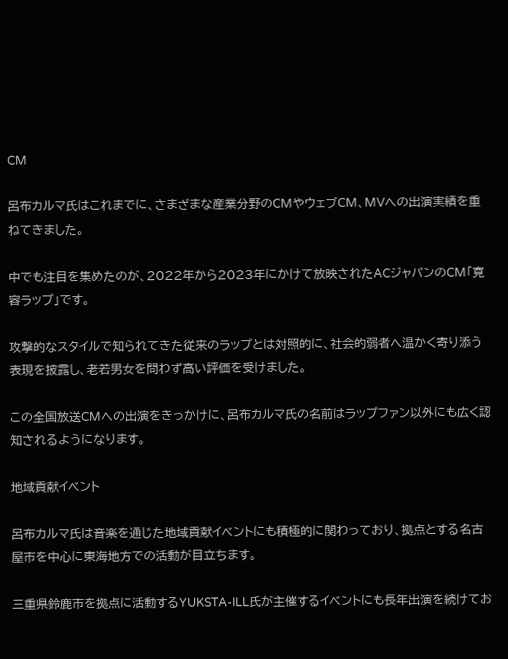CM

呂布カルマ氏はこれまでに、さまざまな産業分野のCMやウェブCM、MVへの出演実績を重ねてきました。

中でも注目を集めたのが、2022年から2023年にかけて放映されたACジャパンのCM「寛容ラップ」です。

攻撃的なスタイルで知られてきた従来のラップとは対照的に、社会的弱者へ温かく寄り添う表現を披露し、老若男女を問わず高い評価を受けました。

この全国放送CMへの出演をきっかけに、呂布カルマ氏の名前はラップファン以外にも広く認知されるようになります。

地域貢献イベント

呂布カルマ氏は音楽を通じた地域貢献イベントにも積極的に関わっており、拠点とする名古屋市を中心に東海地方での活動が目立ちます。

三重県鈴鹿市を拠点に活動するYUKSTA-ILL氏が主催するイベントにも長年出演を続けてお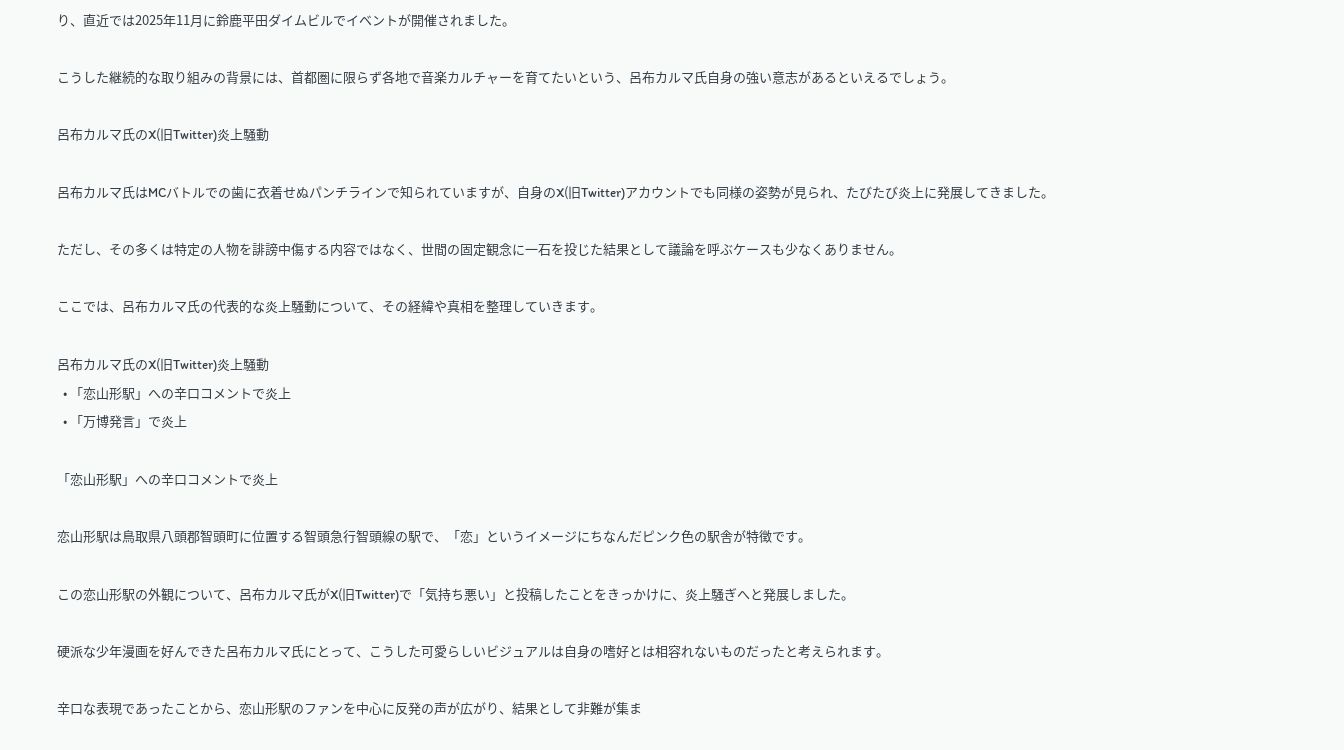り、直近では2025年11月に鈴鹿平田ダイムビルでイベントが開催されました。

こうした継続的な取り組みの背景には、首都圏に限らず各地で音楽カルチャーを育てたいという、呂布カルマ氏自身の強い意志があるといえるでしょう。

呂布カルマ氏のX(旧Twitter)炎上騒動

呂布カルマ氏はMCバトルでの歯に衣着せぬパンチラインで知られていますが、自身のX(旧Twitter)アカウントでも同様の姿勢が見られ、たびたび炎上に発展してきました。

ただし、その多くは特定の人物を誹謗中傷する内容ではなく、世間の固定観念に一石を投じた結果として議論を呼ぶケースも少なくありません。

ここでは、呂布カルマ氏の代表的な炎上騒動について、その経緯や真相を整理していきます。

呂布カルマ氏のX(旧Twitter)炎上騒動
  • 「恋山形駅」への辛口コメントで炎上
  • 「万博発言」で炎上

「恋山形駅」への辛口コメントで炎上

恋山形駅は鳥取県八頭郡智頭町に位置する智頭急行智頭線の駅で、「恋」というイメージにちなんだピンク色の駅舎が特徴です。

この恋山形駅の外観について、呂布カルマ氏がX(旧Twitter)で「気持ち悪い」と投稿したことをきっかけに、炎上騒ぎへと発展しました。

硬派な少年漫画を好んできた呂布カルマ氏にとって、こうした可愛らしいビジュアルは自身の嗜好とは相容れないものだったと考えられます。

辛口な表現であったことから、恋山形駅のファンを中心に反発の声が広がり、結果として非難が集ま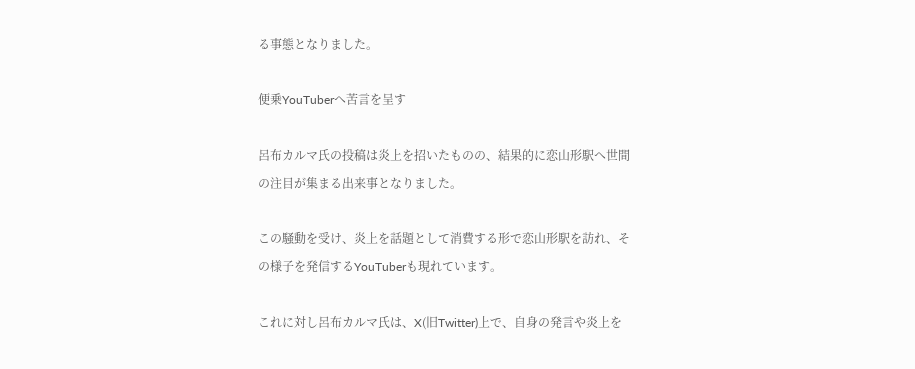る事態となりました。

便乗YouTuberへ苦言を呈す

呂布カルマ氏の投稿は炎上を招いたものの、結果的に恋山形駅へ世間の注目が集まる出来事となりました。

この騒動を受け、炎上を話題として消費する形で恋山形駅を訪れ、その様子を発信するYouTuberも現れています。

これに対し呂布カルマ氏は、X(旧Twitter)上で、自身の発言や炎上を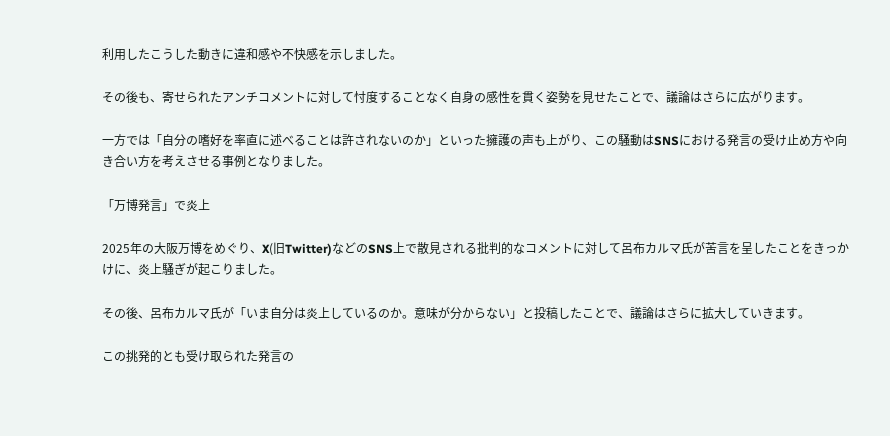利用したこうした動きに違和感や不快感を示しました。

その後も、寄せられたアンチコメントに対して忖度することなく自身の感性を貫く姿勢を見せたことで、議論はさらに広がります。

一方では「自分の嗜好を率直に述べることは許されないのか」といった擁護の声も上がり、この騒動はSNSにおける発言の受け止め方や向き合い方を考えさせる事例となりました。

「万博発言」で炎上

2025年の大阪万博をめぐり、X(旧Twitter)などのSNS上で散見される批判的なコメントに対して呂布カルマ氏が苦言を呈したことをきっかけに、炎上騒ぎが起こりました。

その後、呂布カルマ氏が「いま自分は炎上しているのか。意味が分からない」と投稿したことで、議論はさらに拡大していきます。

この挑発的とも受け取られた発言の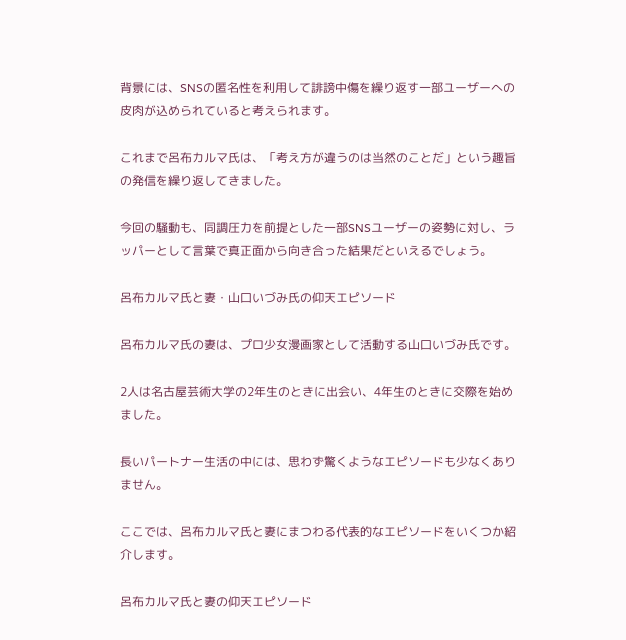背景には、SNSの匿名性を利用して誹謗中傷を繰り返す一部ユーザーへの皮肉が込められていると考えられます。

これまで呂布カルマ氏は、「考え方が違うのは当然のことだ」という趣旨の発信を繰り返してきました。

今回の騒動も、同調圧力を前提とした一部SNSユーザーの姿勢に対し、ラッパーとして言葉で真正面から向き合った結果だといえるでしょう。

呂布カルマ氏と妻・山口いづみ氏の仰天エピソード

呂布カルマ氏の妻は、プロ少女漫画家として活動する山口いづみ氏です。

2人は名古屋芸術大学の2年生のときに出会い、4年生のときに交際を始めました。

長いパートナー生活の中には、思わず驚くようなエピソードも少なくありません。

ここでは、呂布カルマ氏と妻にまつわる代表的なエピソードをいくつか紹介します。

呂布カルマ氏と妻の仰天エピソード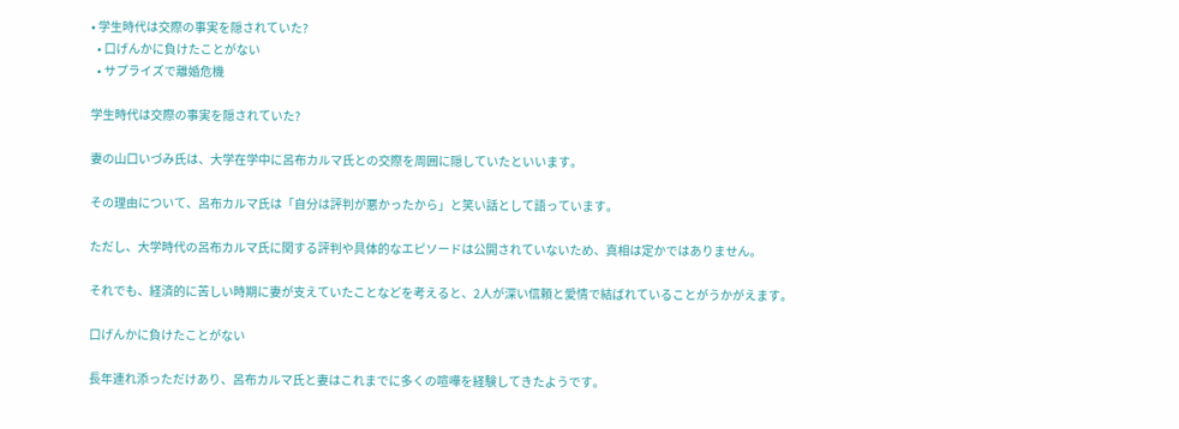• 学生時代は交際の事実を隠されていた?
  • 口げんかに負けたことがない
  • サプライズで離婚危機

学生時代は交際の事実を隠されていた?

妻の山口いづみ氏は、大学在学中に呂布カルマ氏との交際を周囲に隠していたといいます。

その理由について、呂布カルマ氏は「自分は評判が悪かったから」と笑い話として語っています。

ただし、大学時代の呂布カルマ氏に関する評判や具体的なエピソードは公開されていないため、真相は定かではありません。

それでも、経済的に苦しい時期に妻が支えていたことなどを考えると、2人が深い信頼と愛情で結ばれていることがうかがえます。

口げんかに負けたことがない

長年連れ添っただけあり、呂布カルマ氏と妻はこれまでに多くの喧嘩を経験してきたようです。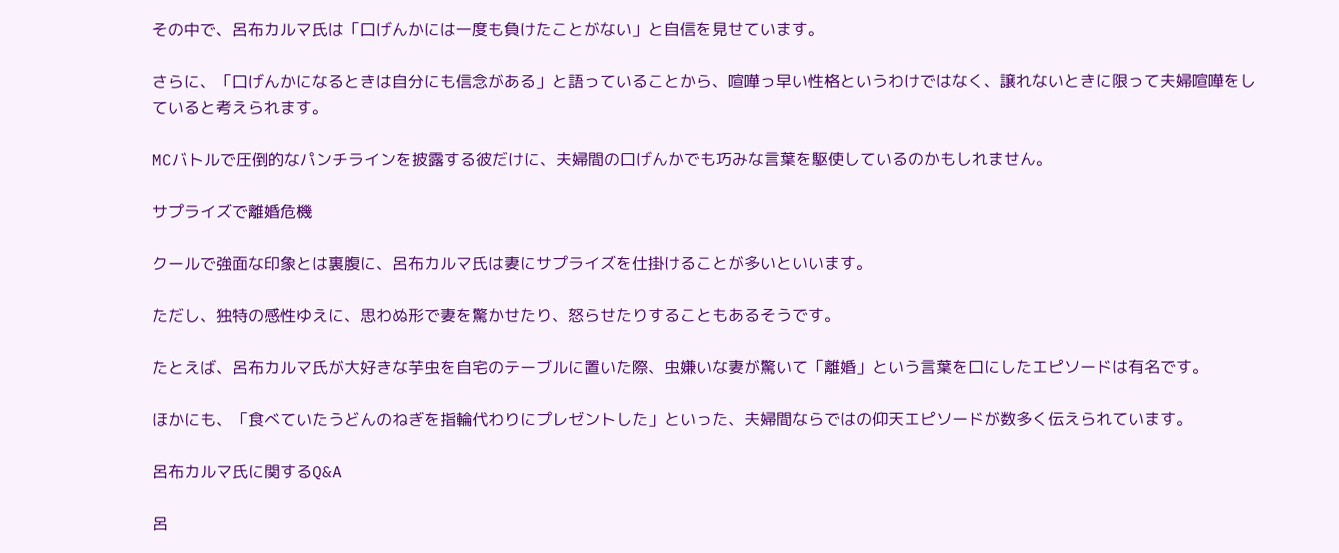その中で、呂布カルマ氏は「口げんかには一度も負けたことがない」と自信を見せています。

さらに、「口げんかになるときは自分にも信念がある」と語っていることから、喧嘩っ早い性格というわけではなく、譲れないときに限って夫婦喧嘩をしていると考えられます。

MCバトルで圧倒的なパンチラインを披露する彼だけに、夫婦間の口げんかでも巧みな言葉を駆使しているのかもしれません。

サプライズで離婚危機

クールで強面な印象とは裏腹に、呂布カルマ氏は妻にサプライズを仕掛けることが多いといいます。

ただし、独特の感性ゆえに、思わぬ形で妻を驚かせたり、怒らせたりすることもあるそうです。

たとえば、呂布カルマ氏が大好きな芋虫を自宅のテーブルに置いた際、虫嫌いな妻が驚いて「離婚」という言葉を口にしたエピソードは有名です。

ほかにも、「食べていたうどんのねぎを指輪代わりにプレゼントした」といった、夫婦間ならではの仰天エピソードが数多く伝えられています。

呂布カルマ氏に関するQ&A

呂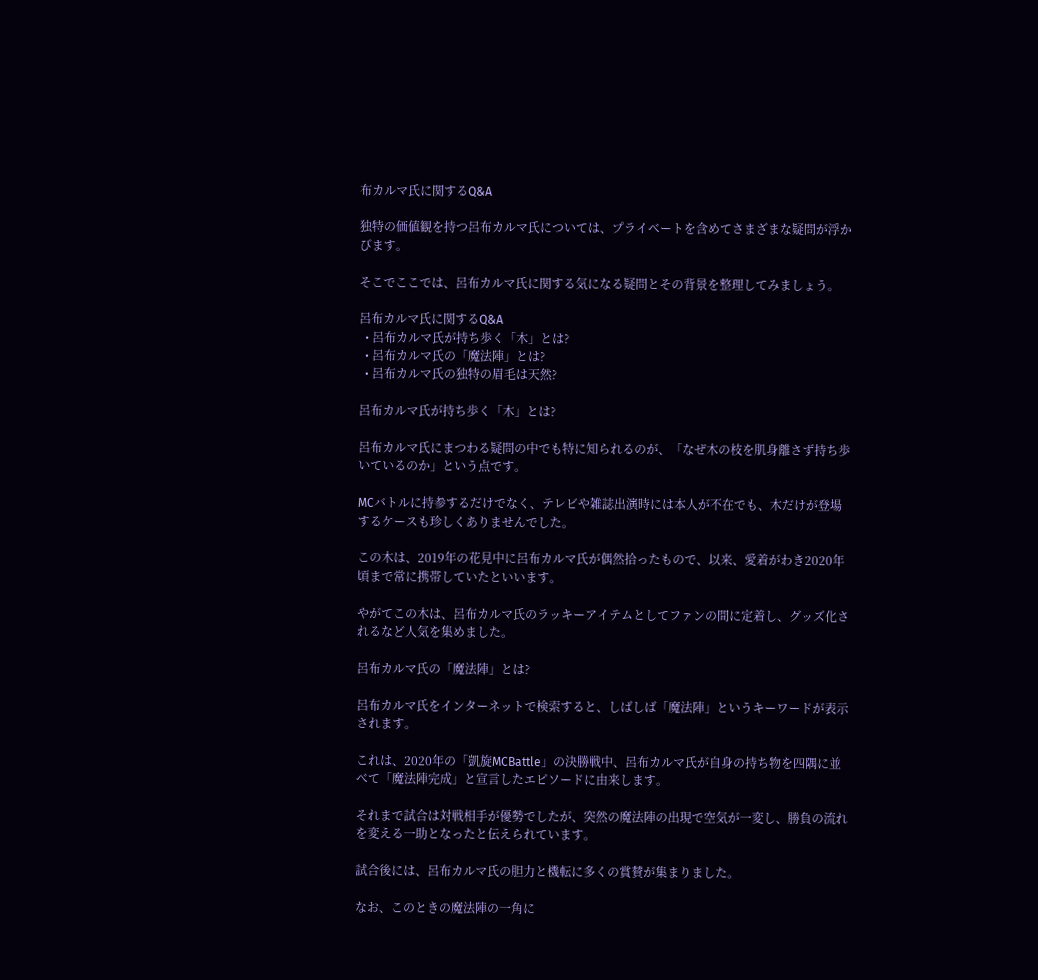布カルマ氏に関するQ&A

独特の価値観を持つ呂布カルマ氏については、プライベートを含めてさまざまな疑問が浮かびます。

そこでここでは、呂布カルマ氏に関する気になる疑問とその背景を整理してみましょう。

呂布カルマ氏に関するQ&A
  • 呂布カルマ氏が持ち歩く「木」とは?
  • 呂布カルマ氏の「魔法陣」とは?
  • 呂布カルマ氏の独特の眉毛は天然?

呂布カルマ氏が持ち歩く「木」とは?

呂布カルマ氏にまつわる疑問の中でも特に知られるのが、「なぜ木の枝を肌身離さず持ち歩いているのか」という点です。

MCバトルに持参するだけでなく、テレビや雑誌出演時には本人が不在でも、木だけが登場するケースも珍しくありませんでした。

この木は、2019年の花見中に呂布カルマ氏が偶然拾ったもので、以来、愛着がわき2020年頃まで常に携帯していたといいます。

やがてこの木は、呂布カルマ氏のラッキーアイテムとしてファンの間に定着し、グッズ化されるなど人気を集めました。

呂布カルマ氏の「魔法陣」とは?

呂布カルマ氏をインターネットで検索すると、しばしば「魔法陣」というキーワードが表示されます。

これは、2020年の「凱旋MCBattle」の決勝戦中、呂布カルマ氏が自身の持ち物を四隅に並べて「魔法陣完成」と宣言したエピソードに由来します。

それまで試合は対戦相手が優勢でしたが、突然の魔法陣の出現で空気が一変し、勝負の流れを変える一助となったと伝えられています。

試合後には、呂布カルマ氏の胆力と機転に多くの賞賛が集まりました。

なお、このときの魔法陣の一角に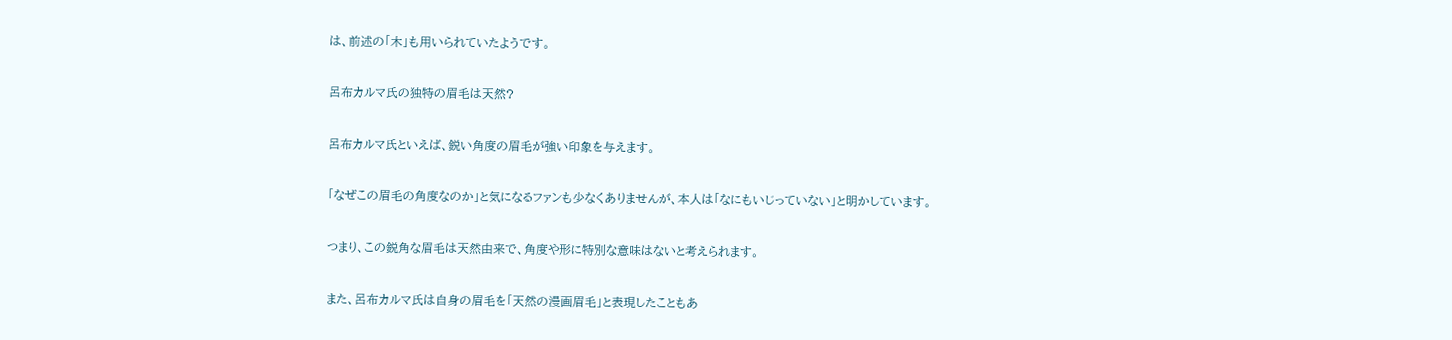は、前述の「木」も用いられていたようです。

呂布カルマ氏の独特の眉毛は天然?

呂布カルマ氏といえば、鋭い角度の眉毛が強い印象を与えます。

「なぜこの眉毛の角度なのか」と気になるファンも少なくありませんが、本人は「なにもいじっていない」と明かしています。

つまり、この鋭角な眉毛は天然由来で、角度や形に特別な意味はないと考えられます。

また、呂布カルマ氏は自身の眉毛を「天然の漫画眉毛」と表現したこともあ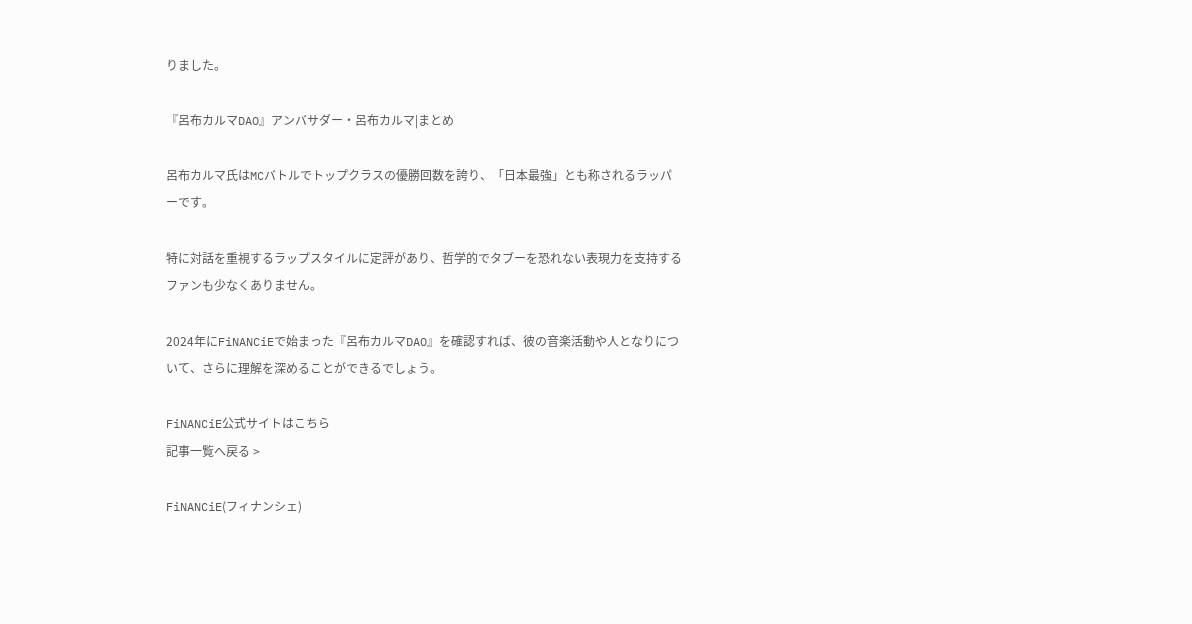りました。

『呂布カルマDAO』アンバサダー・呂布カルマ|まとめ

呂布カルマ氏はMCバトルでトップクラスの優勝回数を誇り、「日本最強」とも称されるラッパーです。

特に対話を重視するラップスタイルに定評があり、哲学的でタブーを恐れない表現力を支持するファンも少なくありません。

2024年にFiNANCiEで始まった『呂布カルマDAO』を確認すれば、彼の音楽活動や人となりについて、さらに理解を深めることができるでしょう。

FiNANCiE公式サイトはこちら
記事一覧へ戻る >

FiNANCiE(フィナンシェ)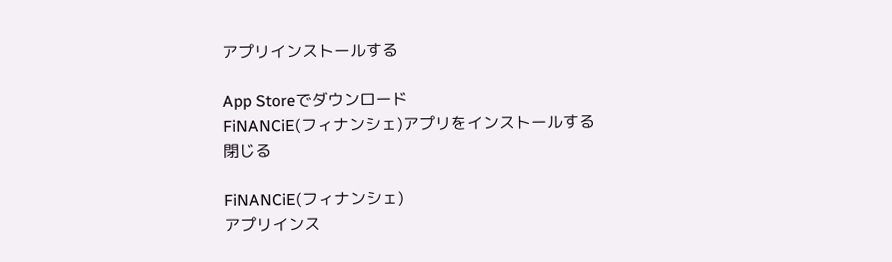アプリインストールする

App Storeでダウンロード
FiNANCiE(フィナンシェ)アプリをインストールする
閉じる

FiNANCiE(フィナンシェ)
アプリインス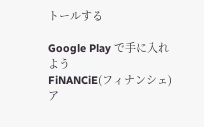トールする

Google Play で手に入れよう
FiNANCiE(フィナンシェ)ア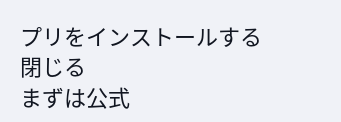プリをインストールする
閉じる
まずは公式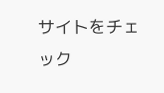サイトをチェック